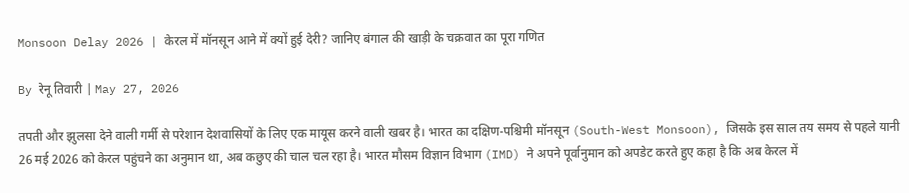Monsoon Delay 2026 | केरल में मॉनसून आने में क्यों हुई देरी? जानिए बंगाल की खाड़ी के चक्रवात का पूरा गणित

By रेनू तिवारी | May 27, 2026

तपती और झुलसा देने वाली गर्मी से परेशान देशवासियों के लिए एक मायूस करने वाली खबर है। भारत का दक्षिण-पश्चिमी मॉनसून (South-West Monsoon), जिसके इस साल तय समय से पहले यानी 26 मई 2026 को केरल पहुंचने का अनुमान था, अब कछुए की चाल चल रहा है। भारत मौसम विज्ञान विभाग (IMD) ने अपने पूर्वानुमान को अपडेट करते हुए कहा है कि अब केरल में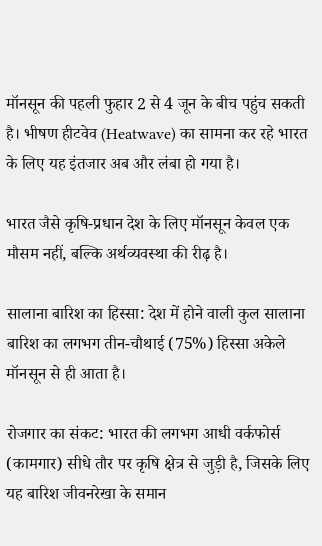मॉनसून की पहली फुहार 2 से 4 जून के बीच पहुंच सकती है। भीषण हीटवेव (Heatwave) का सामना कर रहे भारत के लिए यह इंतजार अब और लंबा हो गया है।

भारत जैसे कृषि-प्रधान देश के लिए मॉनसून केवल एक मौसम नहीं, बल्कि अर्थव्यवस्था की रीढ़ है।

सालाना बारिश का हिस्सा: देश में होने वाली कुल सालाना बारिश का लगभग तीन-चौथाई (75%) हिस्सा अकेले मॉनसून से ही आता है।

रोजगार का संकट: भारत की लगभग आधी वर्कफोर्स (कामगार) सीधे तौर पर कृषि क्षेत्र से जुड़ी है, जिसके लिए यह बारिश जीवनरेखा के समान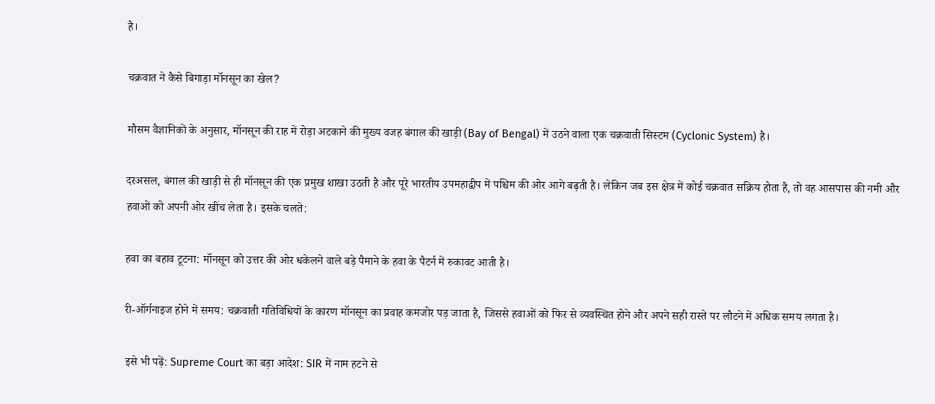है।

चक्रवात ने कैसे बिगाड़ा मॉनसून का खेल?

मौसम वैज्ञानिकों के अनुसार, मॉनसून की राह में रोड़ा अटकाने की मुख्य वजह बंगाल की खाड़ी (Bay of Bengal) में उठने वाला एक चक्रवाती सिस्टम (Cyclonic System) है।

दरअसल, बंगाल की खाड़ी से ही मॉनसून की एक प्रमुख शाखा उठती है और पूरे भारतीय उपमहाद्वीप में पश्चिम की ओर आगे बढ़ती है। लेकिन जब इस क्षेत्र में कोई चक्रवात सक्रिय होता है, तो वह आसपास की नमी और हवाओं को अपनी ओर खींच लेता है। इसके चलते:

हवा का बहाव टूटना: मॉनसून को उत्तर की ओर धकेलने वाले बड़े पैमाने के हवा के पैटर्न में रुकावट आती है।

री-ऑर्गनाइज होने में समय: चक्रवाती गतिविधियों के कारण मॉनसून का प्रवाह कमजोर पड़ जाता है, जिससे हवाओं को फिर से व्यवस्थित होने और अपने सही रास्ते पर लौटने में अधिक समय लगता है।

इसे भी पढ़ें: Supreme Court का बड़ा आदेश: SIR में नाम हटने से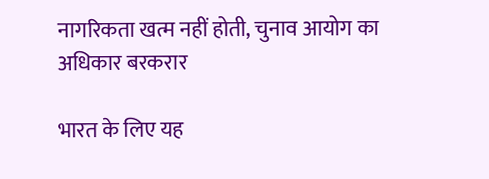नागरिकता खत्म नहीं होती, चुनाव आयोग का अधिकार बरकरार

भारत के लिए यह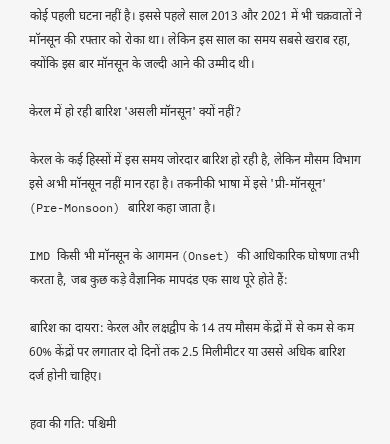कोई पहली घटना नहीं है। इससे पहले साल 2013 और 2021 में भी चक्रवातों ने मॉनसून की रफ्तार को रोका था। लेकिन इस साल का समय सबसे खराब रहा, क्योंकि इस बार मॉनसून के जल्दी आने की उम्मीद थी।

केरल में हो रही बारिश 'असली मॉनसून' क्यों नहीं?

केरल के कई हिस्सों में इस समय जोरदार बारिश हो रही है, लेकिन मौसम विभाग इसे अभी मॉनसून नहीं मान रहा है। तकनीकी भाषा में इसे 'प्री-मॉनसून' (Pre-Monsoon) बारिश कहा जाता है।

IMD किसी भी मॉनसून के आगमन (Onset) की आधिकारिक घोषणा तभी करता है, जब कुछ कड़े वैज्ञानिक मापदंड एक साथ पूरे होते हैं:

बारिश का दायरा: केरल और लक्षद्वीप के 14 तय मौसम केंद्रों में से कम से कम 60% केंद्रों पर लगातार दो दिनों तक 2.5 मिलीमीटर या उससे अधिक बारिश दर्ज होनी चाहिए।

हवा की गति: पश्चिमी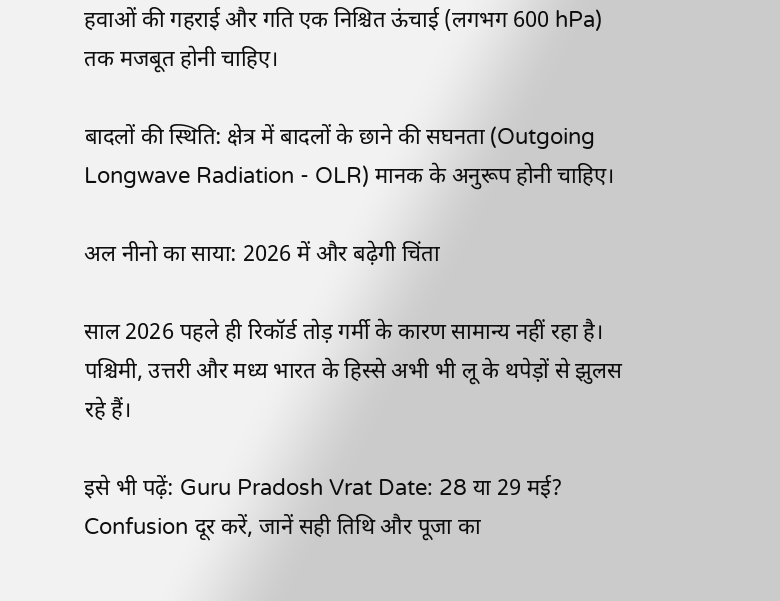हवाओं की गहराई और गति एक निश्चित ऊंचाई (लगभग 600 hPa) तक मजबूत होनी चाहिए।

बादलों की स्थिति: क्षेत्र में बादलों के छाने की सघनता (Outgoing Longwave Radiation - OLR) मानक के अनुरूप होनी चाहिए।

अल नीनो का साया: 2026 में और बढ़ेगी चिंता

साल 2026 पहले ही रिकॉर्ड तोड़ गर्मी के कारण सामान्य नहीं रहा है। पश्चिमी, उत्तरी और मध्य भारत के हिस्से अभी भी लू के थपेड़ों से झुलस रहे हैं।

इसे भी पढ़ें: Guru Pradosh Vrat Date: 28 या 29 मई? Confusion दूर करें, जानें सही तिथि और पूजा का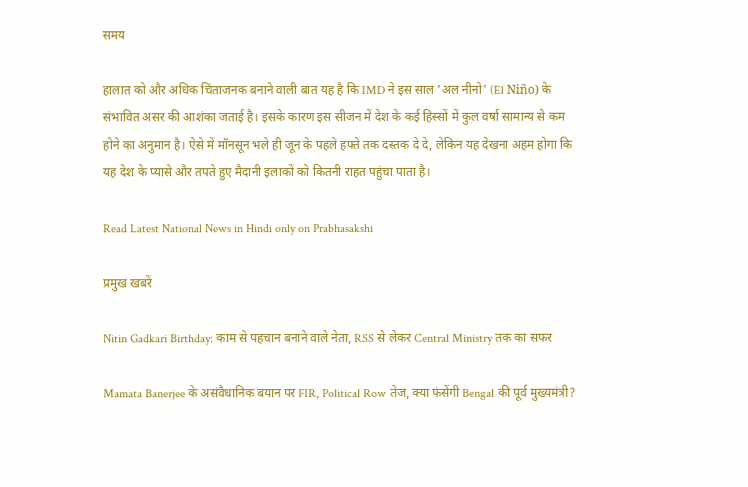समय

हालात को और अधिक चिंताजनक बनाने वाली बात यह है कि IMD ने इस साल 'अल नीनो' (El Niño) के संभावित असर की आशंका जताई है। इसके कारण इस सीजन में देश के कई हिस्सों में कुल वर्षा सामान्य से कम होने का अनुमान है। ऐसे में मॉनसून भले ही जून के पहले हफ्ते तक दस्तक दे दे, लेकिन यह देखना अहम होगा कि यह देश के प्यासे और तपते हुए मैदानी इलाकों को कितनी राहत पहुंचा पाता है।

Read Latest National News in Hindi only on Prabhasakshi

प्रमुख खबरें

Nitin Gadkari Birthday: काम से पहचान बनाने वाले नेता, RSS से लेकर Central Ministry तक का सफर

Mamata Banerjee के असंवैधानिक बयान पर FIR, Political Row तेज, क्या फंसेंगी Bengal की पूर्व मुख्यमंत्री?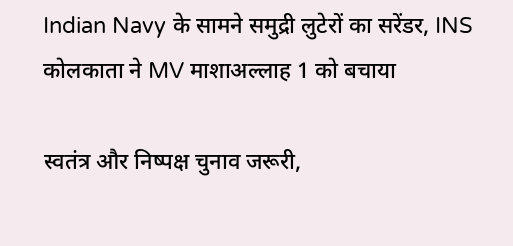Indian Navy के सामने समुद्री लुटेरों का सरेंडर, INS कोलकाता ने MV माशाअल्लाह 1 को बचाया

स्वतंत्र और निष्पक्ष चुनाव जरूरी,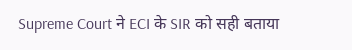Supreme Court ने ECI के SIR को सही बताया